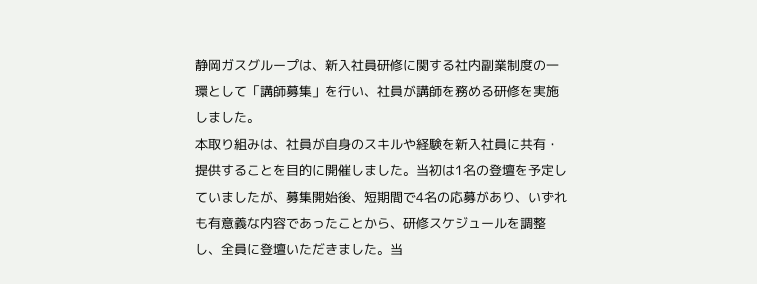静岡ガスグループは、新入社員研修に関する社内副業制度の一環として「講師募集」を行い、社員が講師を務める研修を実施しました。
本取り組みは、社員が自身のスキルや経験を新入社員に共有・提供することを目的に開催しました。当初は1名の登壇を予定していましたが、募集開始後、短期間で4名の応募があり、いずれも有意義な内容であったことから、研修スケジュールを調整し、全員に登壇いただきました。当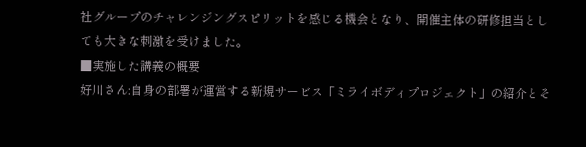社グループのチャレンジングスピリットを感じる機会となり、開催主体の研修担当としても大きな刺激を受けました。
■実施した講義の概要
好川さん:自身の部署が運営する新規サービス「ミライボディプロジェクト」の紹介とそ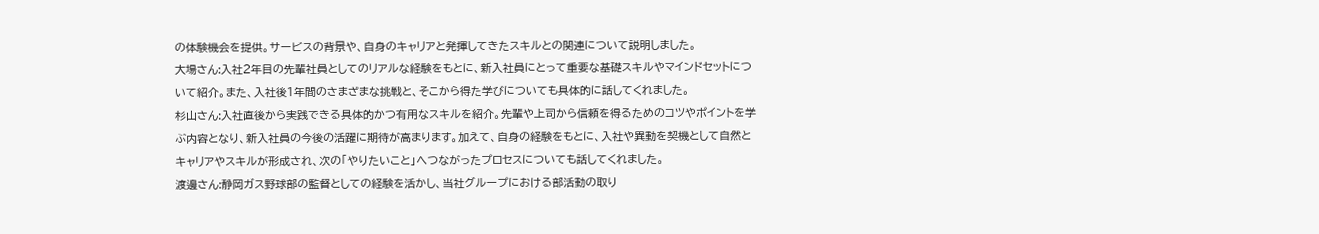の体験機会を提供。サービスの背景や、自身のキャリアと発揮してきたスキルとの関連について説明しました。
大場さん:入社2年目の先輩社員としてのリアルな経験をもとに、新入社員にとって重要な基礎スキルやマインドセットについて紹介。また、入社後1年間のさまざまな挑戦と、そこから得た学びについても具体的に話してくれました。
杉山さん:入社直後から実践できる具体的かつ有用なスキルを紹介。先輩や上司から信頼を得るためのコツやポイントを学ぶ内容となり、新入社員の今後の活躍に期待が高まります。加えて、自身の経験をもとに、入社や異動を契機として自然とキャリアやスキルが形成され、次の「やりたいこと」へつながったプロセスについても話してくれました。
渡邊さん:静岡ガス野球部の監督としての経験を活かし、当社グループにおける部活動の取り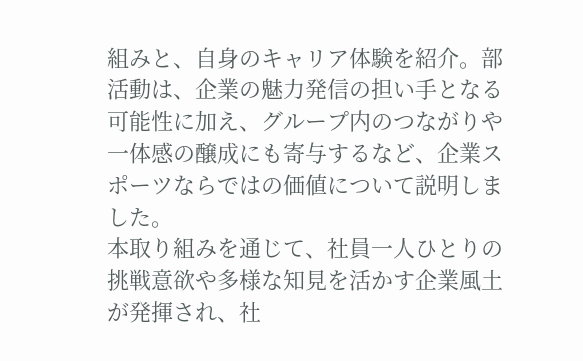組みと、自身のキャリア体験を紹介。部活動は、企業の魅力発信の担い手となる可能性に加え、グループ内のつながりや一体感の醸成にも寄与するなど、企業スポーツならではの価値について説明しました。
本取り組みを通じて、社員一人ひとりの挑戦意欲や多様な知見を活かす企業風土が発揮され、社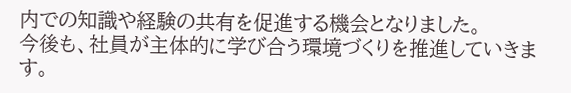内での知識や経験の共有を促進する機会となりました。
今後も、社員が主体的に学び合う環境づくりを推進していきます。